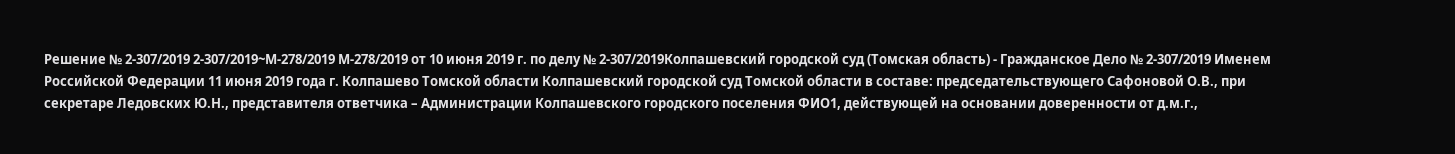Решение № 2-307/2019 2-307/2019~М-278/2019 М-278/2019 от 10 июня 2019 г. по делу № 2-307/2019Колпашевский городской суд (Томская область) - Гражданское Дело № 2-307/2019 Именем Российской Федерации 11 июня 2019 года г. Колпашево Томской области Колпашевский городской суд Томской области в составе: председательствующего Сафоновой О.В., при секретаре Ледовских Ю.Н., представителя ответчика – Администрации Колпашевского городского поселения ФИО1, действующей на основании доверенности от д.м.г.,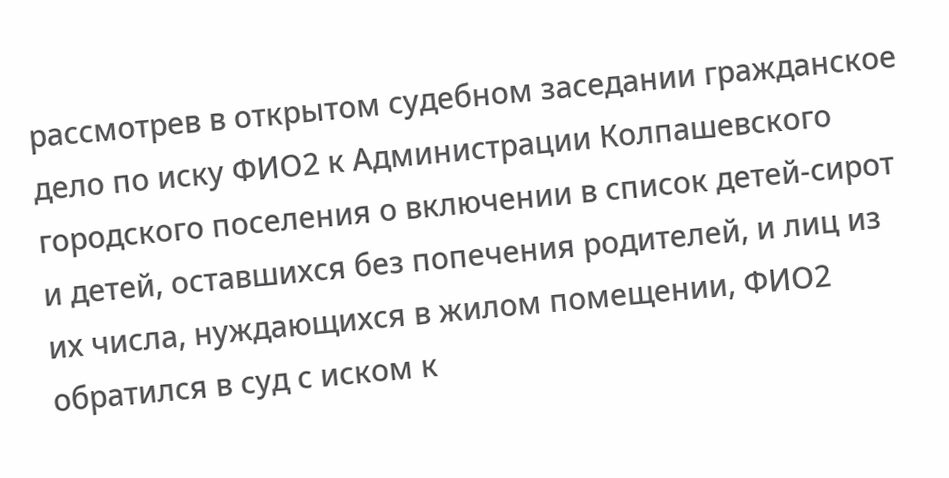рассмотрев в открытом судебном заседании гражданское дело по иску ФИО2 к Администрации Колпашевского городского поселения о включении в список детей-сирот и детей, оставшихся без попечения родителей, и лиц из их числа, нуждающихся в жилом помещении, ФИО2 обратился в суд с иском к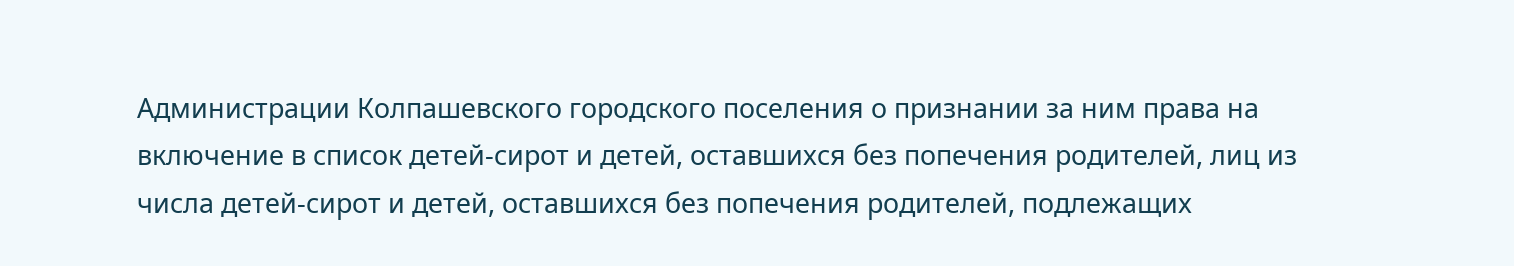Администрации Колпашевского городского поселения о признании за ним права на включение в список детей-сирот и детей, оставшихся без попечения родителей, лиц из числа детей-сирот и детей, оставшихся без попечения родителей, подлежащих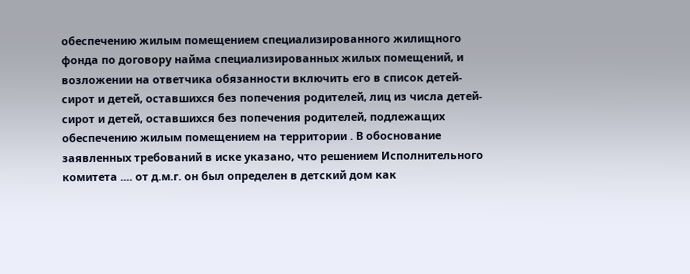обеспечению жилым помещением специализированного жилищного фонда по договору найма специализированных жилых помещений, и возложении на ответчика обязанности включить его в список детей-сирот и детей, оставшихся без попечения родителей, лиц из числа детей-сирот и детей, оставшихся без попечения родителей, подлежащих обеспечению жилым помещением на территории . В обоснование заявленных требований в иске указано, что решением Исполнительного комитета .... от д.м.г. он был определен в детский дом как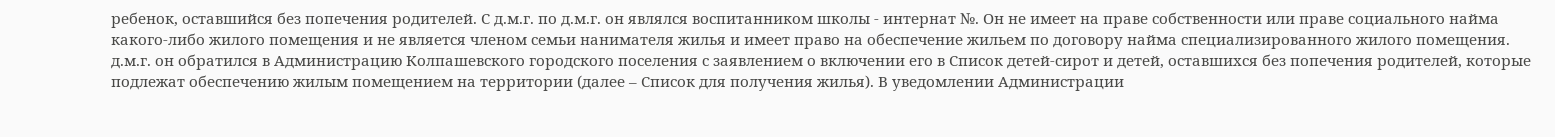ребенок, оставшийся без попечения родителей. С д.м.г. по д.м.г. он являлся воспитанником школы - интернат №. Он не имеет на праве собственности или праве социального найма какого-либо жилого помещения и не является членом семьи нанимателя жилья и имеет право на обеспечение жильем по договору найма специализированного жилого помещения. д.м.г. он обратился в Администрацию Колпашевского городского поселения с заявлением о включении его в Список детей-сирот и детей, оставшихся без попечения родителей, которые подлежат обеспечению жилым помещением на территории (далее – Список для получения жилья). В уведомлении Администрации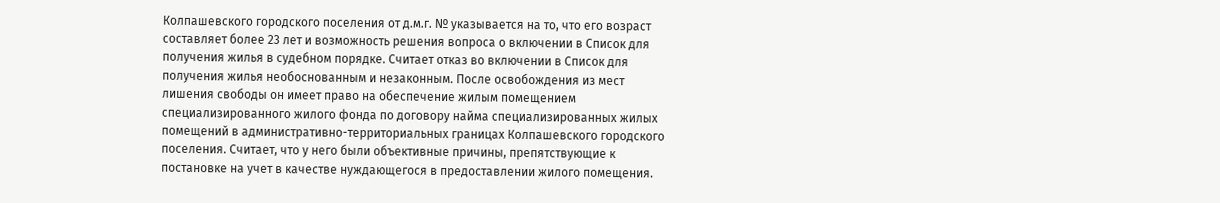Колпашевского городского поселения от д.м.г. № указывается на то, что его возраст составляет более 23 лет и возможность решения вопроса о включении в Список для получения жилья в судебном порядке. Считает отказ во включении в Список для получения жилья необоснованным и незаконным. После освобождения из мест лишения свободы он имеет право на обеспечение жилым помещением специализированного жилого фонда по договору найма специализированных жилых помещений в административно-территориальных границах Колпашевского городского поселения. Считает, что у него были объективные причины, препятствующие к постановке на учет в качестве нуждающегося в предоставлении жилого помещения.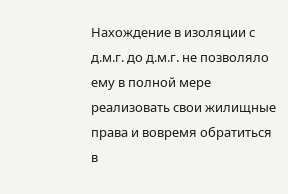Нахождение в изоляции с д.м.г. до д.м.г. не позволяло ему в полной мере реализовать свои жилищные права и вовремя обратиться в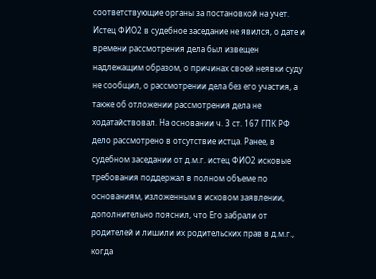соответствующие органы за постановкой на учет. Истец ФИО2 в судебное заседание не явился, о дате и времени рассмотрения дела был извещен надлежащим образом, о причинах своей неявки суду не сообщил, о рассмотрении дела без его участия, а также об отложении рассмотрения дела не ходатайствовал. На основании ч. 3 ст. 167 ГПК РФ дело рассмотрено в отсутствие истца. Ранее, в судебном заседании от д.м.г. истец ФИО2 исковые требования поддержал в полном объеме по основаниям, изложенным в исковом заявлении, дополнительно пояснил, что Его забрали от родителей и лишили их родительских прав в д.м.г., когда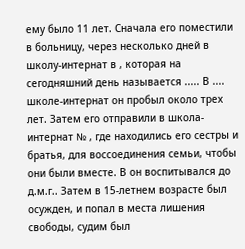ему было 11 лет. Сначала его поместили в больницу, через несколько дней в школу-интернат в , которая на сегодняшний день называется ..... В .... школе-интернат он пробыл около трех лет. Затем его отправили в школа-интернат № , где находились его сестры и братья, для воссоединения семьи, чтобы они были вместе. В он воспитывался до д.м.г.. Затем в 15-летнем возрасте был осужден, и попал в места лишения свободы, судим был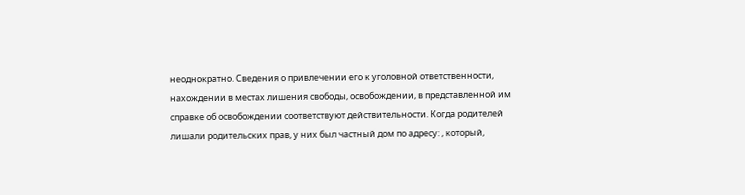неоднократно. Сведения о привлечении его к уголовной ответственности, нахождении в местах лишения свободы, освобождении, в представленной им справке об освобождении соответствуют действительности. Когда родителей лишали родительских прав, у них был частный дом по адресу: , который,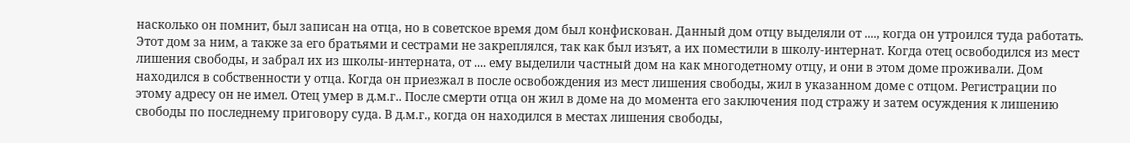насколько он помнит, был записан на отца, но в советское время дом был конфискован. Данный дом отцу выделяли от ...., когда он утроился туда работать. Этот дом за ним, а также за его братьями и сестрами не закреплялся, так как был изъят, а их поместили в школу-интернат. Когда отец освободился из мест лишения свободы, и забрал их из школы-интерната, от .... ему выделили частный дом на как многодетному отцу, и они в этом доме проживали. Дом находился в собственности у отца. Когда он приезжал в после освобождения из мест лишения свободы, жил в указанном доме с отцом. Регистрации по этому адресу он не имел. Отец умер в д.м.г.. После смерти отца он жил в доме на до момента его заключения под стражу и затем осуждения к лишению свободы по последнему приговору суда. В д.м.г., когда он находился в местах лишения свободы,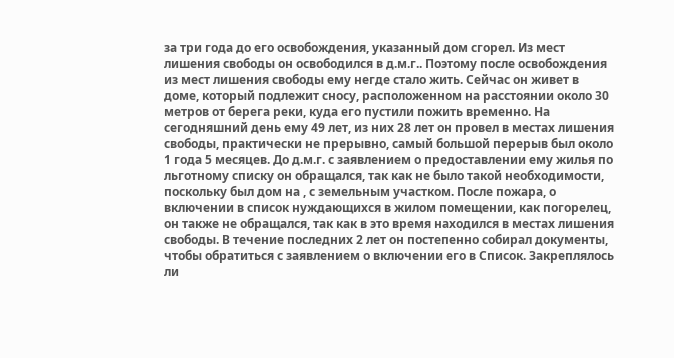за три года до его освобождения, указанный дом сгорел. Из мест лишения свободы он освободился в д.м.г.. Поэтому после освобождения из мест лишения свободы ему негде стало жить. Сейчас он живет в доме, который подлежит сносу, расположенном на расстоянии около 30 метров от берега реки, куда его пустили пожить временно. На сегодняшний день ему 49 лет, из них 28 лет он провел в местах лишения свободы, практически не прерывно, самый большой перерыв был около 1 года 5 месяцев. До д.м.г. с заявлением о предоставлении ему жилья по льготному списку он обращался, так как не было такой необходимости, поскольку был дом на , с земельным участком. После пожара, о включении в список нуждающихся в жилом помещении, как погорелец, он также не обращался, так как в это время находился в местах лишения свободы. В течение последних 2 лет он постепенно собирал документы, чтобы обратиться с заявлением о включении его в Список. Закреплялось ли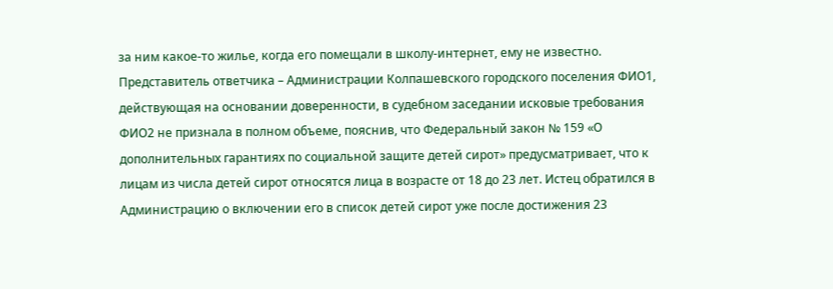за ним какое-то жилье, когда его помещали в школу-интернет, ему не известно. Представитель ответчика – Администрации Колпашевского городского поселения ФИО1, действующая на основании доверенности, в судебном заседании исковые требования ФИО2 не признала в полном объеме, пояснив, что Федеральный закон № 159 «О дополнительных гарантиях по социальной защите детей сирот» предусматривает, что к лицам из числа детей сирот относятся лица в возрасте от 18 до 23 лет. Истец обратился в Администрацию о включении его в список детей сирот уже после достижения 23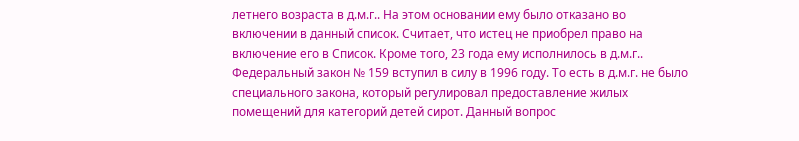летнего возраста в д.м.г.. На этом основании ему было отказано во включении в данный список. Считает, что истец не приобрел право на включение его в Список. Кроме того, 23 года ему исполнилось в д.м.г.. Федеральный закон № 159 вступил в силу в 1996 году. То есть в д.м.г. не было специального закона, который регулировал предоставление жилых помещений для категорий детей сирот. Данный вопрос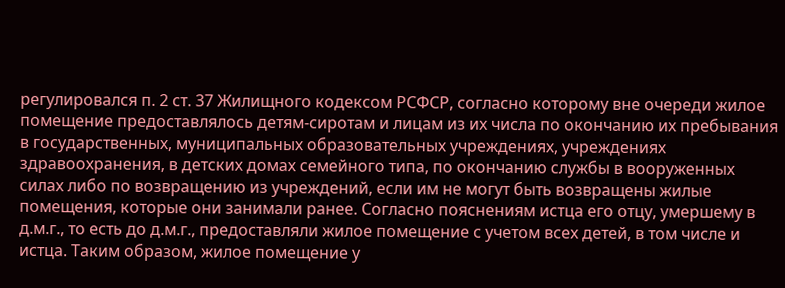регулировался п. 2 ст. 37 Жилищного кодексом РСФСР, согласно которому вне очереди жилое помещение предоставлялось детям-сиротам и лицам из их числа по окончанию их пребывания в государственных, муниципальных образовательных учреждениях, учреждениях здравоохранения, в детских домах семейного типа, по окончанию службы в вооруженных силах либо по возвращению из учреждений, если им не могут быть возвращены жилые помещения, которые они занимали ранее. Согласно пояснениям истца его отцу, умершему в д.м.г., то есть до д.м.г., предоставляли жилое помещение с учетом всех детей, в том числе и истца. Таким образом, жилое помещение у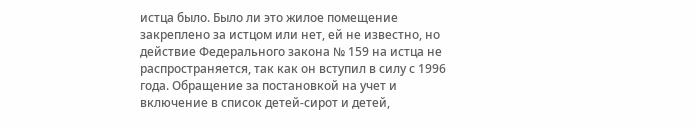истца было. Было ли это жилое помещение закреплено за истцом или нет, ей не известно, но действие Федерального закона № 159 на истца не распространяется, так как он вступил в силу с 1996 года. Обращение за постановкой на учет и включение в список детей-сирот и детей,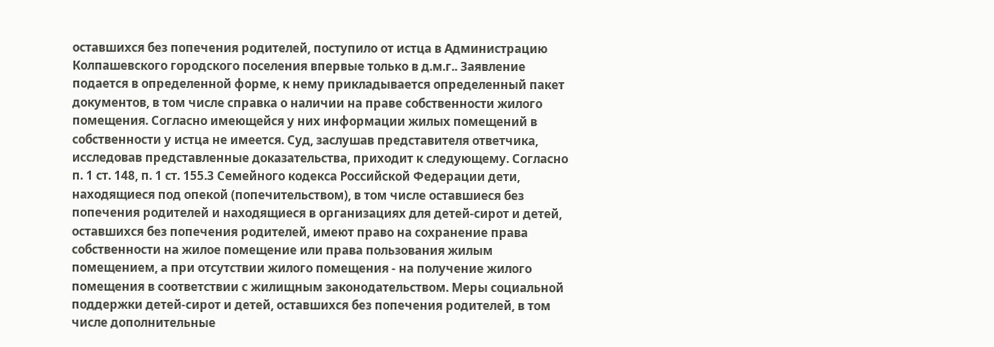оставшихся без попечения родителей, поступило от истца в Администрацию Колпашевского городского поселения впервые только в д.м.г.. Заявление подается в определенной форме, к нему прикладывается определенный пакет документов, в том числе справка о наличии на праве собственности жилого помещения. Согласно имеющейся у них информации жилых помещений в собственности у истца не имеется. Суд, заслушав представителя ответчика, исследовав представленные доказательства, приходит к следующему. Согласно п. 1 ст. 148, п. 1 ст. 155.3 Семейного кодекса Российской Федерации дети, находящиеся под опекой (попечительством), в том числе оставшиеся без попечения родителей и находящиеся в организациях для детей-сирот и детей, оставшихся без попечения родителей, имеют право на сохранение права собственности на жилое помещение или права пользования жилым помещением, а при отсутствии жилого помещения - на получение жилого помещения в соответствии с жилищным законодательством. Меры социальной поддержки детей-сирот и детей, оставшихся без попечения родителей, в том числе дополнительные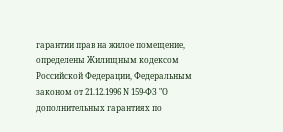гарантии прав на жилое помещение, определены Жилищным кодексом Российской Федерации, Федеральным законом от 21.12.1996 N 159-ФЗ "О дополнительных гарантиях по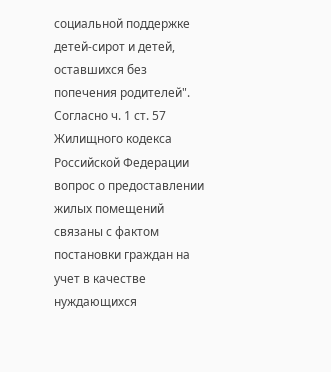социальной поддержке детей-сирот и детей, оставшихся без попечения родителей". Согласно ч. 1 ст. 57 Жилищного кодекса Российской Федерации вопрос о предоставлении жилых помещений связаны с фактом постановки граждан на учет в качестве нуждающихся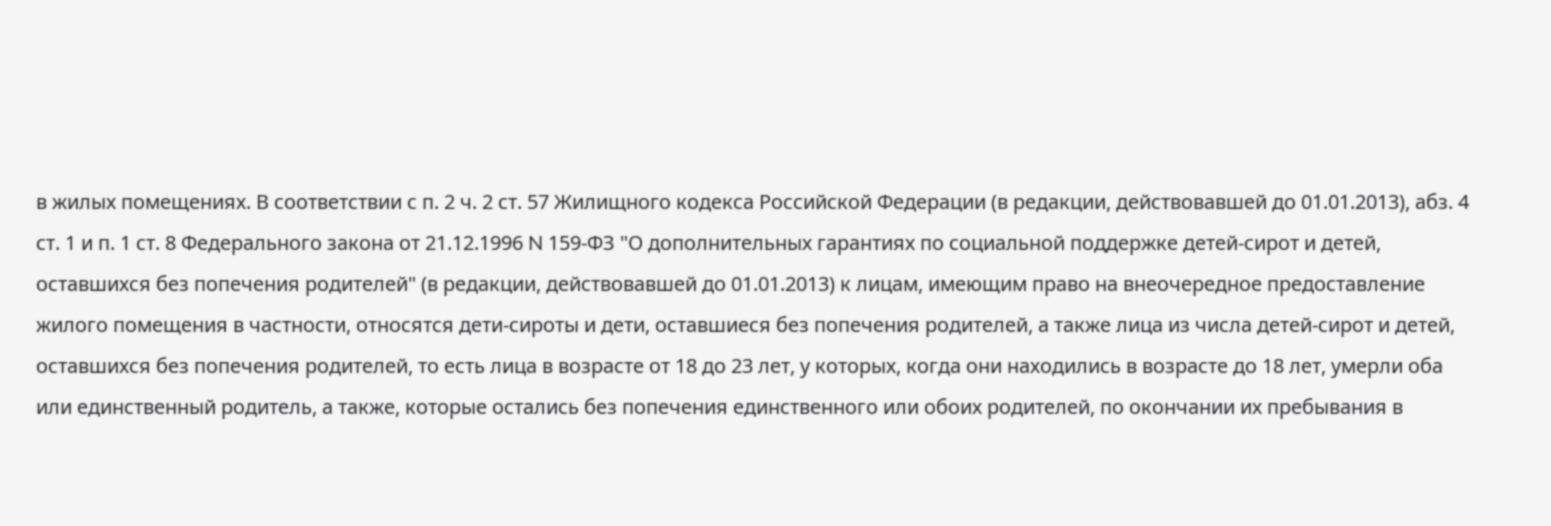в жилых помещениях. В соответствии с п. 2 ч. 2 ст. 57 Жилищного кодекса Российской Федерации (в редакции, действовавшей до 01.01.2013), абз. 4 ст. 1 и п. 1 ст. 8 Федерального закона от 21.12.1996 N 159-ФЗ "О дополнительных гарантиях по социальной поддержке детей-сирот и детей, оставшихся без попечения родителей" (в редакции, действовавшей до 01.01.2013) к лицам, имеющим право на внеочередное предоставление жилого помещения в частности, относятся дети-сироты и дети, оставшиеся без попечения родителей, а также лица из числа детей-сирот и детей, оставшихся без попечения родителей, то есть лица в возрасте от 18 до 23 лет, у которых, когда они находились в возрасте до 18 лет, умерли оба или единственный родитель, а также, которые остались без попечения единственного или обоих родителей, по окончании их пребывания в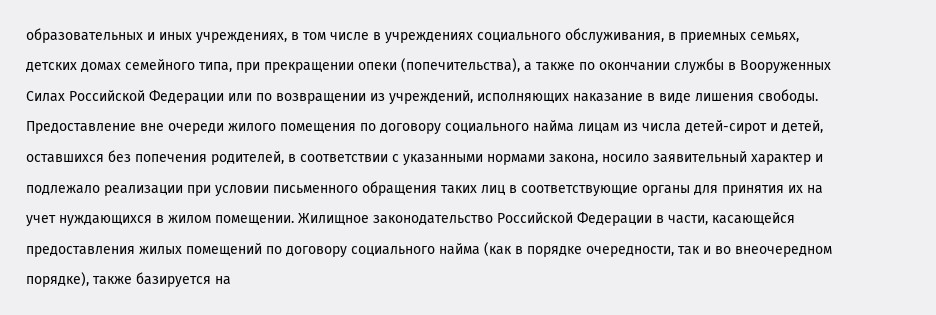образовательных и иных учреждениях, в том числе в учреждениях социального обслуживания, в приемных семьях, детских домах семейного типа, при прекращении опеки (попечительства), а также по окончании службы в Вооруженных Силах Российской Федерации или по возвращении из учреждений, исполняющих наказание в виде лишения свободы. Предоставление вне очереди жилого помещения по договору социального найма лицам из числа детей-сирот и детей, оставшихся без попечения родителей, в соответствии с указанными нормами закона, носило заявительный характер и подлежало реализации при условии письменного обращения таких лиц в соответствующие органы для принятия их на учет нуждающихся в жилом помещении. Жилищное законодательство Российской Федерации в части, касающейся предоставления жилых помещений по договору социального найма (как в порядке очередности, так и во внеочередном порядке), также базируется на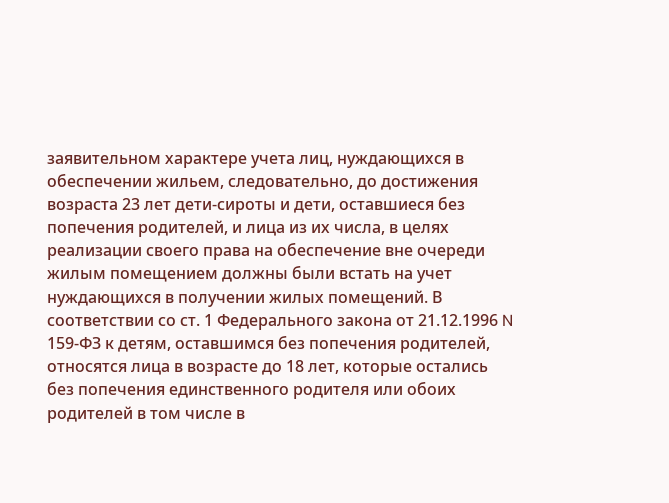заявительном характере учета лиц, нуждающихся в обеспечении жильем, следовательно, до достижения возраста 23 лет дети-сироты и дети, оставшиеся без попечения родителей, и лица из их числа, в целях реализации своего права на обеспечение вне очереди жилым помещением должны были встать на учет нуждающихся в получении жилых помещений. В соответствии со ст. 1 Федерального закона от 21.12.1996 N 159-ФЗ к детям, оставшимся без попечения родителей, относятся лица в возрасте до 18 лет, которые остались без попечения единственного родителя или обоих родителей в том числе в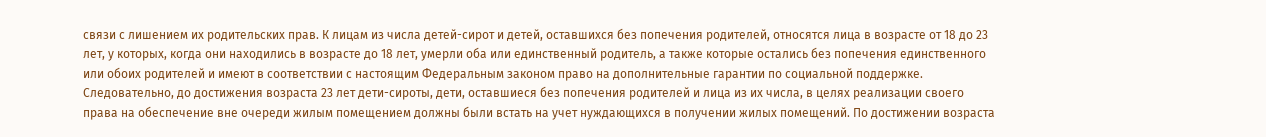связи с лишением их родительских прав. К лицам из числа детей-сирот и детей, оставшихся без попечения родителей, относятся лица в возрасте от 18 до 23 лет, у которых, когда они находились в возрасте до 18 лет, умерли оба или единственный родитель, а также которые остались без попечения единственного или обоих родителей и имеют в соответствии с настоящим Федеральным законом право на дополнительные гарантии по социальной поддержке. Следовательно, до достижения возраста 23 лет дети-сироты, дети, оставшиеся без попечения родителей и лица из их числа, в целях реализации своего права на обеспечение вне очереди жилым помещением должны были встать на учет нуждающихся в получении жилых помещений. По достижении возраста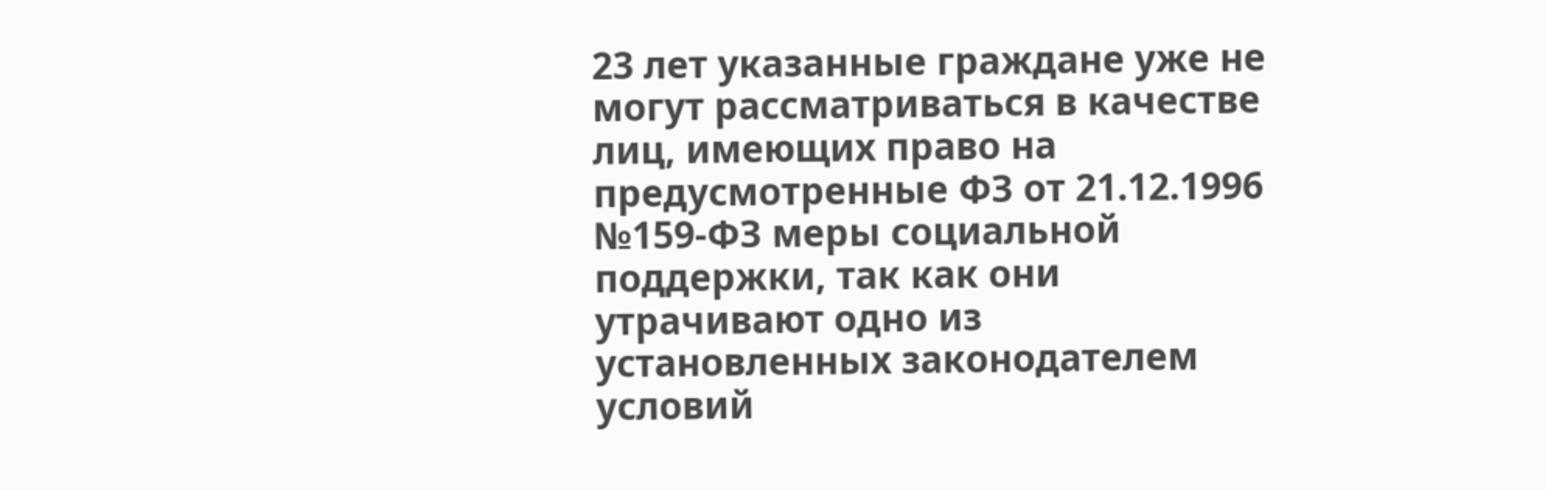23 лет указанные граждане уже не могут рассматриваться в качестве лиц, имеющих право на предусмотренные ФЗ от 21.12.1996 №159-ФЗ меры социальной поддержки, так как они утрачивают одно из установленных законодателем условий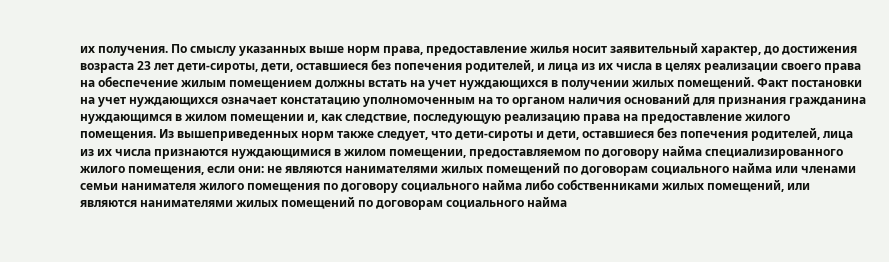их получения. По смыслу указанных выше норм права, предоставление жилья носит заявительный характер, до достижения возраста 23 лет дети-сироты, дети, оставшиеся без попечения родителей, и лица из их числа в целях реализации своего права на обеспечение жилым помещением должны встать на учет нуждающихся в получении жилых помещений. Факт постановки на учет нуждающихся означает констатацию уполномоченным на то органом наличия оснований для признания гражданина нуждающимся в жилом помещении и, как следствие, последующую реализацию права на предоставление жилого помещения. Из вышеприведенных норм также следует, что дети-сироты и дети, оставшиеся без попечения родителей, лица из их числа признаются нуждающимися в жилом помещении, предоставляемом по договору найма специализированного жилого помещения, если они: не являются нанимателями жилых помещений по договорам социального найма или членами семьи нанимателя жилого помещения по договору социального найма либо собственниками жилых помещений, или являются нанимателями жилых помещений по договорам социального найма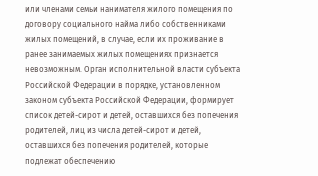или членами семьи нанимателя жилого помещения по договору социального найма либо собственниками жилых помещений, в случае, если их проживание в ранее занимаемых жилых помещениях признается невозможным. Орган исполнительной власти субъекта Российской Федерации в порядке, установленном законом субъекта Российской Федерации, формирует список детей-сирот и детей, оставшихся без попечения родителей, лиц из числа детей-сирот и детей, оставшихся без попечения родителей, которые подлежат обеспечению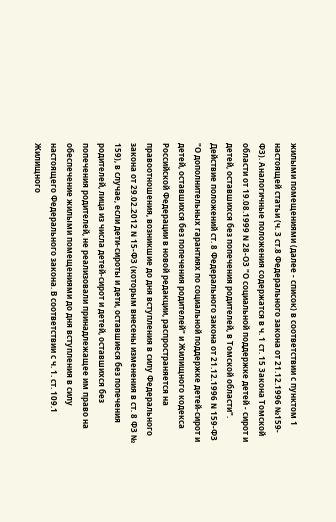жилыми помещениями (далее - список) в соответствии с пунктом 1 настоящей статьи (ч. 3 ст.8 Федерального закона от 21.12.1996 №159-ФЗ). Аналогичные положения содержатся в ч. 1 ст. 15 Закона Томской области от 19.08.1999 N 28-ОЗ "О социальной поддержке детей - сирот и детей, оставшихся без попечения родителей, в Томской области". Действие положений ст. 8 Федерального закона от 21.12.1996 N 159-ФЗ "О дополнительных гарантиях по социальной поддержке детей-сирот и детей, оставшихся без попечения родителей" и Жилищного кодекса Российской Федерации в новой редакции, распространяется на правоотношения, возникшие до дня вступления в силу Федерального закона от 29.02.2012 N 15-ФЗ (которым внесены изменения в ст. 8 ФЗ № 159), в случае, если дети-сироты и дети, оставшиеся без попечения родителей, лица из числа детей-сирот и детей, оставшихся без попечения родителей, не реализовали принадлежащее им право на обеспечение жилыми помещениями до дня вступления в силу настоящего Федерального закона. В соответствии с ч. 1. ст. 109.1 Жилищного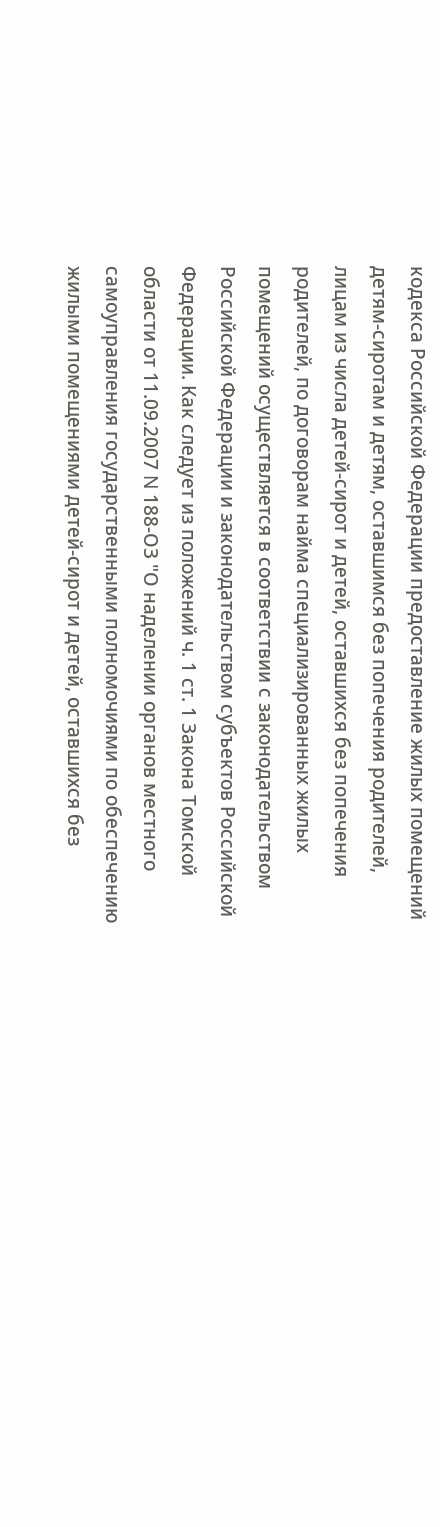кодекса Российской Федерации предоставление жилых помещений детям-сиротам и детям, оставшимся без попечения родителей, лицам из числа детей-сирот и детей, оставшихся без попечения родителей, по договорам найма специализированных жилых помещений осуществляется в соответствии с законодательством Российской Федерации и законодательством субъектов Российской Федерации. Как следует из положений ч. 1 ст. 1 Закона Томской области от 11.09.2007 N 188-ОЗ "О наделении органов местного самоуправления государственными полномочиями по обеспечению жилыми помещениями детей-сирот и детей, оставшихся без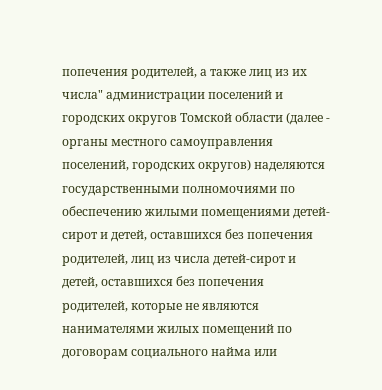попечения родителей, а также лиц из их числа" администрации поселений и городских округов Томской области (далее - органы местного самоуправления поселений, городских округов) наделяются государственными полномочиями по обеспечению жилыми помещениями детей-сирот и детей, оставшихся без попечения родителей, лиц из числа детей-сирот и детей, оставшихся без попечения родителей, которые не являются нанимателями жилых помещений по договорам социального найма или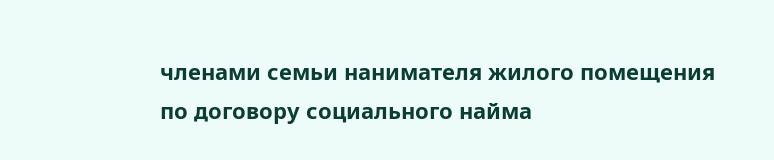членами семьи нанимателя жилого помещения по договору социального найма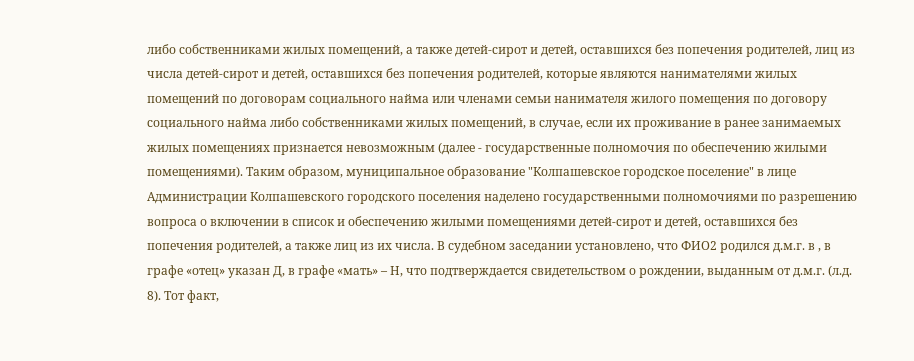либо собственниками жилых помещений, а также детей-сирот и детей, оставшихся без попечения родителей, лиц из числа детей-сирот и детей, оставшихся без попечения родителей, которые являются нанимателями жилых помещений по договорам социального найма или членами семьи нанимателя жилого помещения по договору социального найма либо собственниками жилых помещений, в случае, если их проживание в ранее занимаемых жилых помещениях признается невозможным (далее - государственные полномочия по обеспечению жилыми помещениями). Таким образом, муниципальное образование "Колпашевское городское поселение" в лице Администрации Колпашевского городского поселения наделено государственными полномочиями по разрешению вопроса о включении в список и обеспечению жилыми помещениями детей-сирот и детей, оставшихся без попечения родителей, а также лиц из их числа. В судебном заседании установлено, что ФИО2 родился д.м.г. в , в графе «отец» указан Д, в графе «мать» – Н, что подтверждается свидетельством о рождении, выданным от д.м.г. (л.д. 8). Тот факт,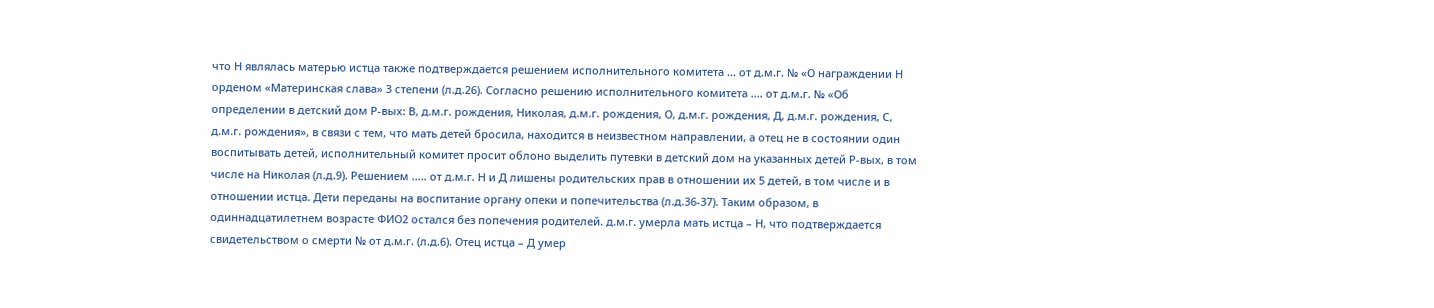что Н являлась матерью истца также подтверждается решением исполнительного комитета ... от д.м.г. № «О награждении Н орденом «Материнская слава» 3 степени (л.д.26). Согласно решению исполнительного комитета .... от д.м.г. № «Об определении в детский дом Р-вых: В, д.м.г. рождения, Николая, д.м.г. рождения, О, д.м.г. рождения, Д, д.м.г. рождения, С, д.м.г. рождения», в связи с тем, что мать детей бросила, находится в неизвестном направлении, а отец не в состоянии один воспитывать детей, исполнительный комитет просит облоно выделить путевки в детский дом на указанных детей Р-вых, в том числе на Николая (л.д.9). Решением ..... от д.м.г. Н и Д лишены родительских прав в отношении их 5 детей, в том числе и в отношении истца. Дети переданы на воспитание органу опеки и попечительства (л.д.36-37). Таким образом, в одиннадцатилетнем возрасте ФИО2 остался без попечения родителей. д.м.г. умерла мать истца – Н, что подтверждается свидетельством о смерти № от д.м.г. (л.д.6). Отец истца – Д умер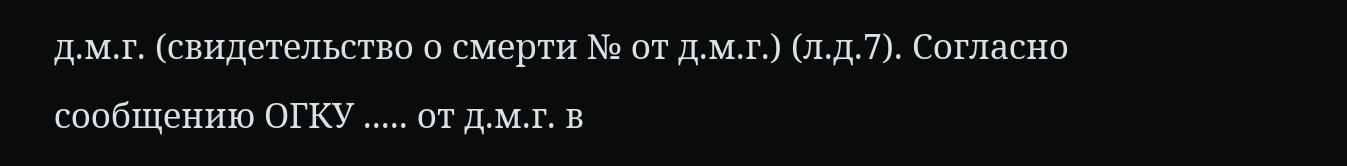д.м.г. (свидетельство о смерти № от д.м.г.) (л.д.7). Согласно сообщению ОГКУ ..... от д.м.г. в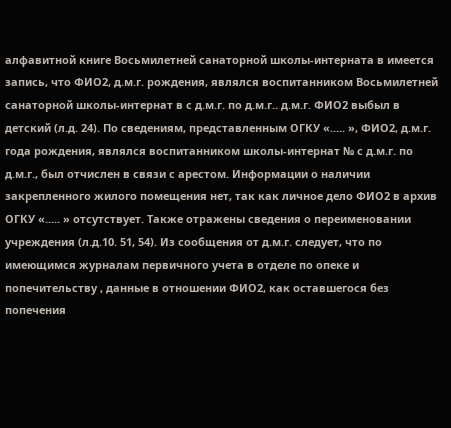алфавитной книге Восьмилетней санаторной школы-интерната в имеется запись, что ФИО2, д.м.г. рождения, являлся воспитанником Восьмилетней санаторной школы-интернат в с д.м.г. по д.м.г.. д.м.г. ФИО2 выбыл в детский (л.д. 24). По сведениям, представленным ОГКУ «..... », ФИО2, д.м.г. года рождения, являлся воспитанником школы-интернат № с д.м.г. по д.м.г., был отчислен в связи с арестом. Информации о наличии закрепленного жилого помещения нет, так как личное дело ФИО2 в архив ОГКУ «..... » отсутствует. Также отражены сведения о переименовании учреждения (л.д.10. 51, 54). Из сообщения от д.м.г. следует, что по имеющимся журналам первичного учета в отделе по опеке и попечительству , данные в отношении ФИО2, как оставшегося без попечения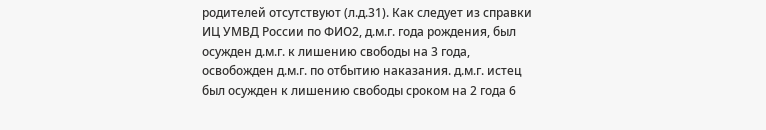родителей отсутствуют (л.д.31). Как следует из справки ИЦ УМВД России по ФИО2, д.м.г. года рождения, был осужден д.м.г. к лишению свободы на 3 года, освобожден д.м.г. по отбытию наказания. д.м.г. истец был осужден к лишению свободы сроком на 2 года 6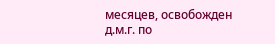месяцев, освобожден д.м.г. по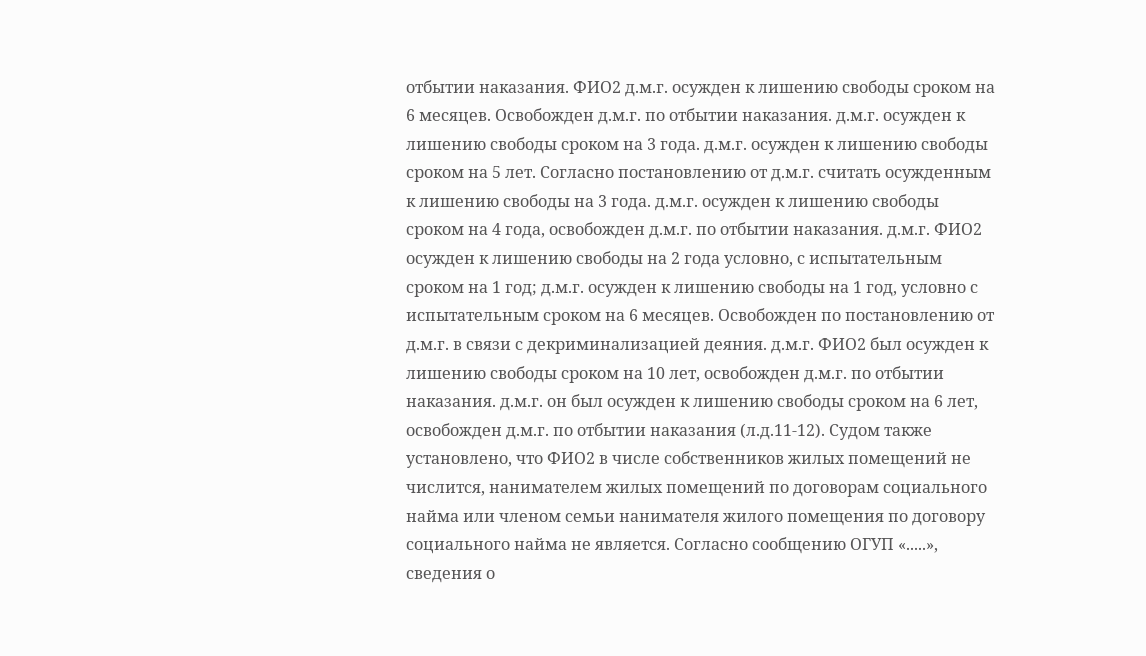отбытии наказания. ФИО2 д.м.г. осужден к лишению свободы сроком на 6 месяцев. Освобожден д.м.г. по отбытии наказания. д.м.г. осужден к лишению свободы сроком на 3 года. д.м.г. осужден к лишению свободы сроком на 5 лет. Согласно постановлению от д.м.г. считать осужденным к лишению свободы на 3 года. д.м.г. осужден к лишению свободы сроком на 4 года, освобожден д.м.г. по отбытии наказания. д.м.г. ФИО2 осужден к лишению свободы на 2 года условно, с испытательным сроком на 1 год; д.м.г. осужден к лишению свободы на 1 год, условно с испытательным сроком на 6 месяцев. Освобожден по постановлению от д.м.г. в связи с декриминализацией деяния. д.м.г. ФИО2 был осужден к лишению свободы сроком на 10 лет, освобожден д.м.г. по отбытии наказания. д.м.г. он был осужден к лишению свободы сроком на 6 лет, освобожден д.м.г. по отбытии наказания (л.д.11-12). Судом также установлено, что ФИО2 в числе собственников жилых помещений не числится, нанимателем жилых помещений по договорам социального найма или членом семьи нанимателя жилого помещения по договору социального найма не является. Согласно сообщению ОГУП «.....», сведения о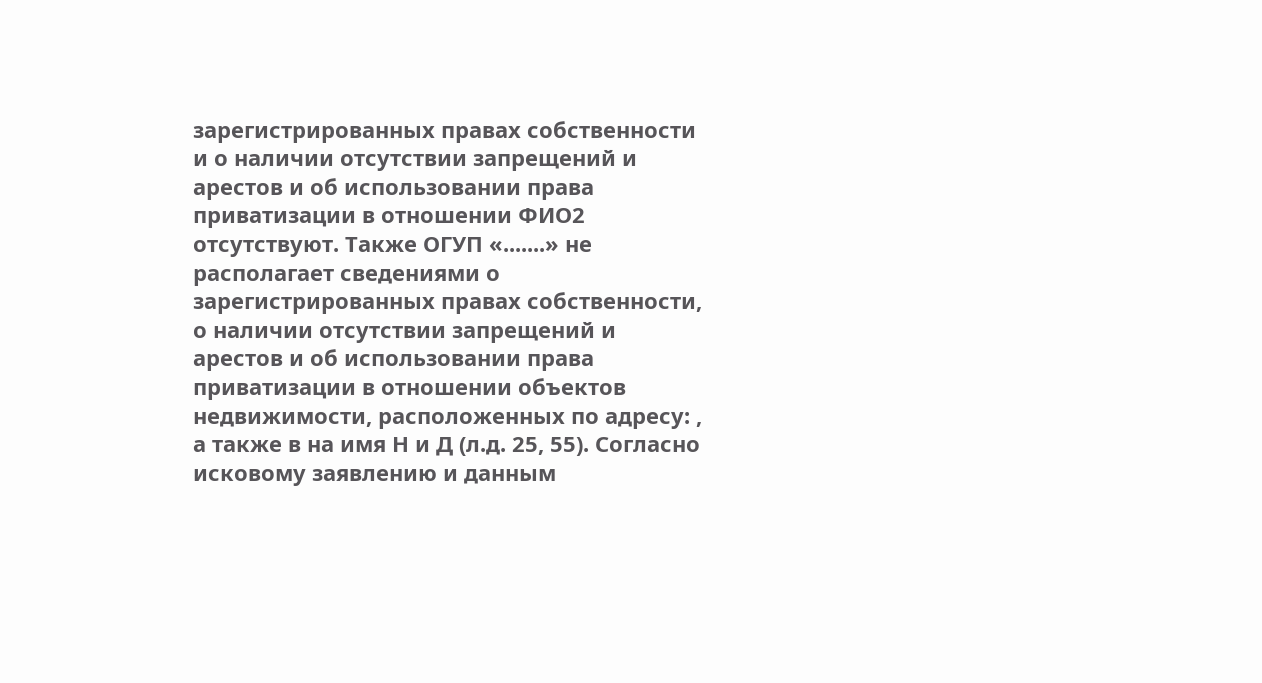зарегистрированных правах собственности и о наличии отсутствии запрещений и арестов и об использовании права приватизации в отношении ФИО2 отсутствуют. Также ОГУП «.......» не располагает сведениями о зарегистрированных правах собственности, о наличии отсутствии запрещений и арестов и об использовании права приватизации в отношении объектов недвижимости, расположенных по адресу: , а также в на имя Н и Д (л.д. 25, 55). Согласно исковому заявлению и данным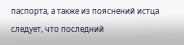паспорта, а также из пояснений истца следует, что последний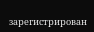зарегистрирован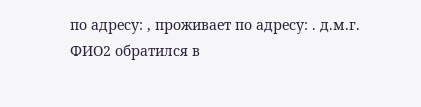по адресу: , проживает по адресу: . д.м.г. ФИО2 обратился в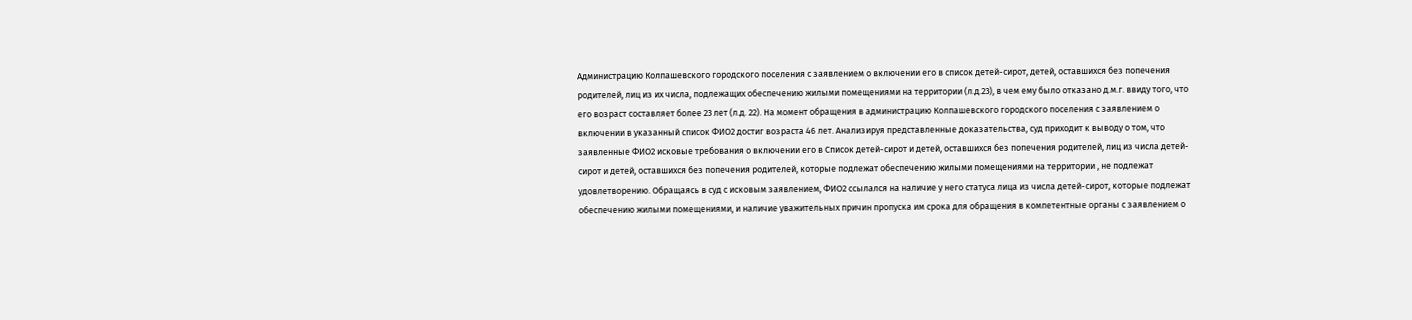Администрацию Колпашевского городского поселения с заявлением о включении его в список детей-сирот, детей, оставшихся без попечения родителей, лиц из их числа, подлежащих обеспечению жилыми помещениями на территории (л.д.23), в чем ему было отказано д.м.г. ввиду того, что его возраст составляет более 23 лет (л.д. 22). На момент обращения в администрацию Колпашевского городского поселения с заявлением о включении в указанный список ФИО2 достиг возраста 46 лет. Анализируя представленные доказательства, суд приходит к выводу о том, что заявленные ФИО2 исковые требования о включении его в Список детей-сирот и детей, оставшихся без попечения родителей, лиц из числа детей-сирот и детей, оставшихся без попечения родителей, которые подлежат обеспечению жилыми помещениями на территории , не подлежат удовлетворению. Обращаясь в суд с исковым заявлением, ФИО2 ссылался на наличие у него статуса лица из числа детей-сирот, которые подлежат обеспечению жилыми помещениями, и наличие уважительных причин пропуска им срока для обращения в компетентные органы с заявлением о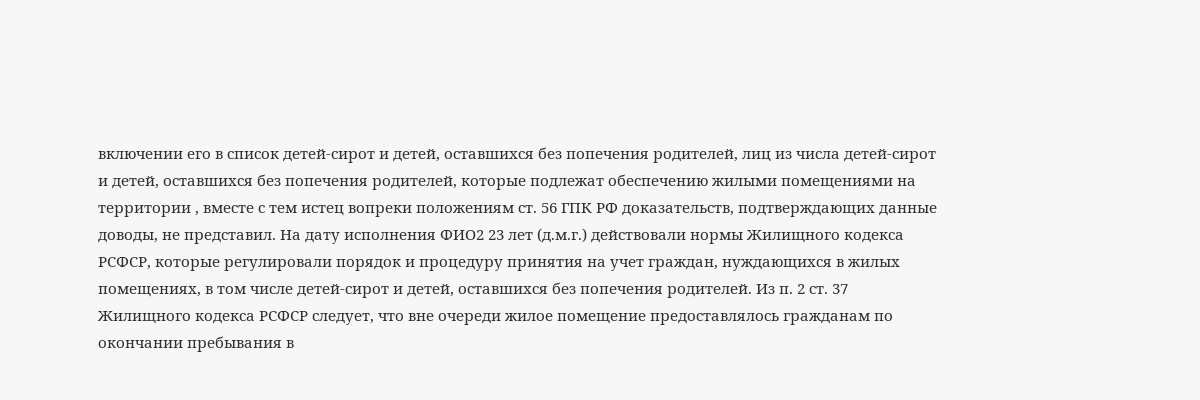включении его в список детей-сирот и детей, оставшихся без попечения родителей, лиц из числа детей-сирот и детей, оставшихся без попечения родителей, которые подлежат обеспечению жилыми помещениями на территории , вместе с тем истец вопреки положениям ст. 56 ГПК РФ доказательств, подтверждающих данные доводы, не представил. На дату исполнения ФИО2 23 лет (д.м.г.) действовали нормы Жилищного кодекса РСФСР, которые регулировали порядок и процедуру принятия на учет граждан, нуждающихся в жилых помещениях, в том числе детей-сирот и детей, оставшихся без попечения родителей. Из п. 2 ст. 37 Жилищного кодекса РСФСР следует, что вне очереди жилое помещение предоставлялось гражданам по окончании пребывания в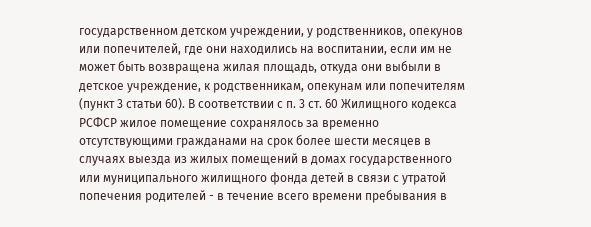государственном детском учреждении, у родственников, опекунов или попечителей, где они находились на воспитании, если им не может быть возвращена жилая площадь, откуда они выбыли в детское учреждение, к родственникам, опекунам или попечителям (пункт 3 статьи 60). В соответствии с п. 3 ст. 60 Жилищного кодекса РСФСР жилое помещение сохранялось за временно отсутствующими гражданами на срок более шести месяцев в случаях выезда из жилых помещений в домах государственного или муниципального жилищного фонда детей в связи с утратой попечения родителей - в течение всего времени пребывания в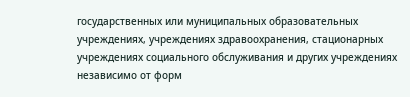государственных или муниципальных образовательных учреждениях, учреждениях здравоохранения, стационарных учреждениях социального обслуживания и других учреждениях независимо от форм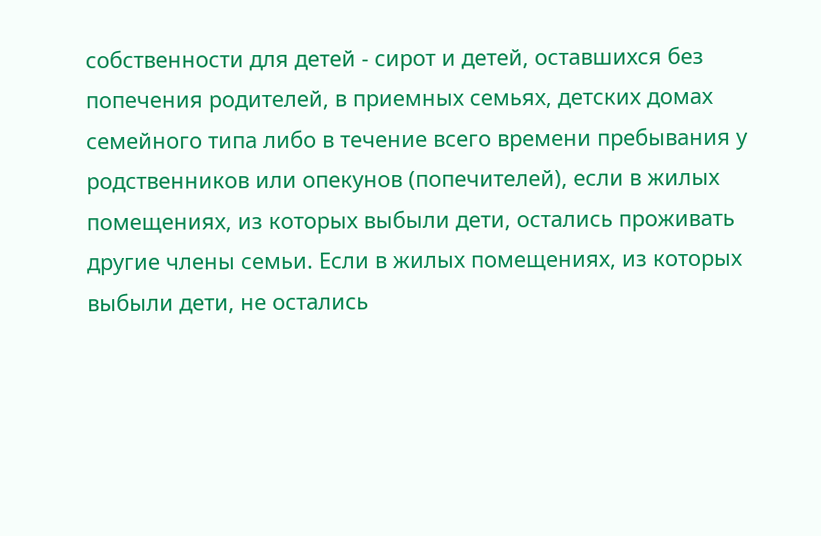собственности для детей - сирот и детей, оставшихся без попечения родителей, в приемных семьях, детских домах семейного типа либо в течение всего времени пребывания у родственников или опекунов (попечителей), если в жилых помещениях, из которых выбыли дети, остались проживать другие члены семьи. Если в жилых помещениях, из которых выбыли дети, не остались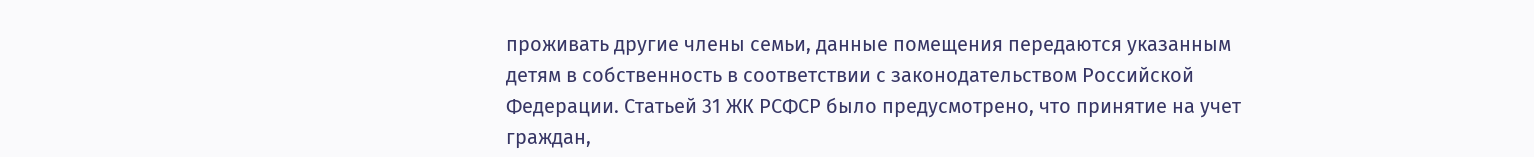проживать другие члены семьи, данные помещения передаются указанным детям в собственность в соответствии с законодательством Российской Федерации. Статьей 31 ЖК РСФСР было предусмотрено, что принятие на учет граждан,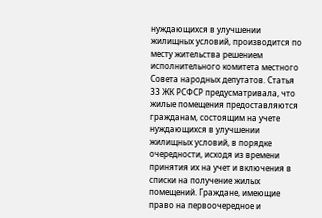нуждающихся в улучшении жилищных условий, производится по месту жительства решением исполнительного комитета местного Совета народных депутатов. Статья 33 ЖК РСФСР предусматривала, что жилые помещения предоставляются гражданам, состоящим на учете нуждающихся в улучшении жилищных условий, в порядке очередности, исходя из времени принятия их на учет и включения в списки на получение жилых помещений. Граждане, имеющие право на первоочередное и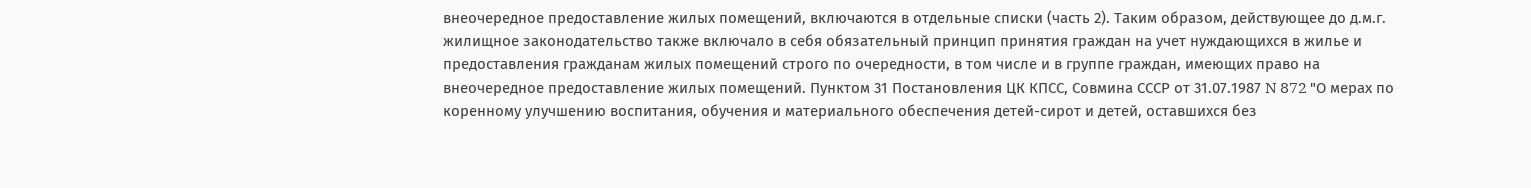внеочередное предоставление жилых помещений, включаются в отдельные списки (часть 2). Таким образом, действующее до д.м.г. жилищное законодательство также включало в себя обязательный принцип принятия граждан на учет нуждающихся в жилье и предоставления гражданам жилых помещений строго по очередности, в том числе и в группе граждан, имеющих право на внеочередное предоставление жилых помещений. Пунктом 31 Постановления ЦК КПСС, Совмина СССР от 31.07.1987 N 872 "О мерах по коренному улучшению воспитания, обучения и материального обеспечения детей-сирот и детей, оставшихся без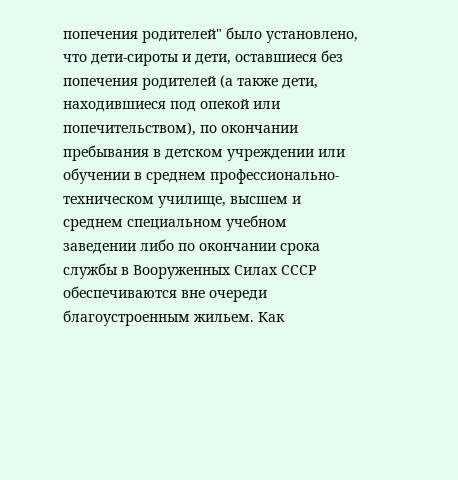попечения родителей" было установлено, что дети-сироты и дети, оставшиеся без попечения родителей (а также дети, находившиеся под опекой или попечительством), по окончании пребывания в детском учреждении или обучении в среднем профессионально-техническом училище, высшем и среднем специальном учебном заведении либо по окончании срока службы в Вооруженных Силах СССР обеспечиваются вне очереди благоустроенным жильем. Как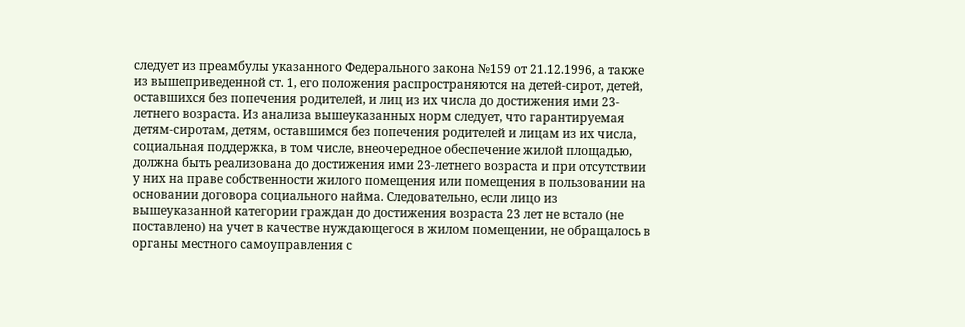следует из преамбулы указанного Федерального закона №159 от 21.12.1996, а также из вышеприведенной ст. 1, его положения распространяются на детей-сирот, детей, оставшихся без попечения родителей, и лиц из их числа до достижения ими 23-летнего возраста. Из анализа вышеуказанных норм следует, что гарантируемая детям-сиротам, детям, оставшимся без попечения родителей и лицам из их числа, социальная поддержка, в том числе, внеочередное обеспечение жилой площадью, должна быть реализована до достижения ими 23-летнего возраста и при отсутствии у них на праве собственности жилого помещения или помещения в пользовании на основании договора социального найма. Следовательно, если лицо из вышеуказанной категории граждан до достижения возраста 23 лет не встало (не поставлено) на учет в качестве нуждающегося в жилом помещении, не обращалось в органы местного самоуправления с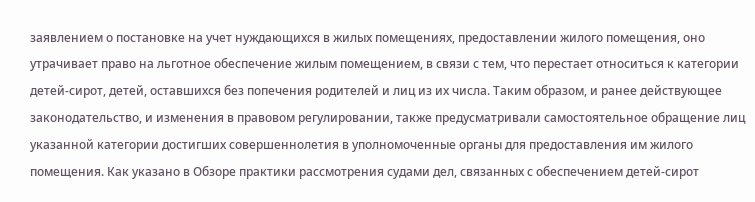заявлением о постановке на учет нуждающихся в жилых помещениях, предоставлении жилого помещения, оно утрачивает право на льготное обеспечение жилым помещением, в связи с тем, что перестает относиться к категории детей-сирот, детей, оставшихся без попечения родителей и лиц из их числа. Таким образом, и ранее действующее законодательство, и изменения в правовом регулировании, также предусматривали самостоятельное обращение лиц указанной категории достигших совершеннолетия в уполномоченные органы для предоставления им жилого помещения. Как указано в Обзоре практики рассмотрения судами дел, связанных с обеспечением детей-сирот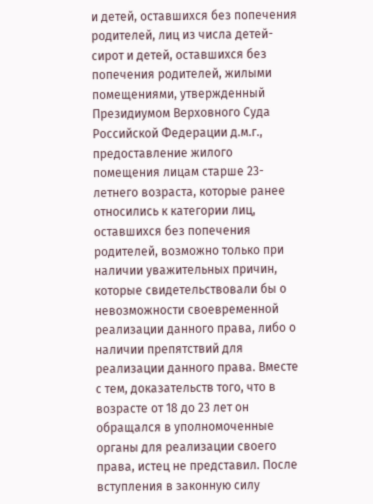и детей, оставшихся без попечения родителей, лиц из числа детей-сирот и детей, оставшихся без попечения родителей, жилыми помещениями, утвержденный Президиумом Верховного Суда Российской Федерации д.м.г., предоставление жилого помещения лицам старше 23-летнего возраста, которые ранее относились к категории лиц, оставшихся без попечения родителей, возможно только при наличии уважительных причин, которые свидетельствовали бы о невозможности своевременной реализации данного права, либо о наличии препятствий для реализации данного права. Вместе с тем, доказательств того, что в возрасте от 18 до 23 лет он обращался в уполномоченные органы для реализации своего права, истец не представил. После вступления в законную силу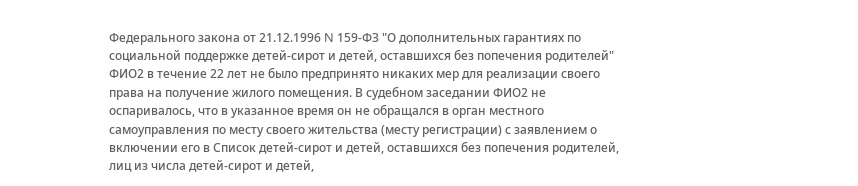Федерального закона от 21.12.1996 N 159-ФЗ "О дополнительных гарантиях по социальной поддержке детей-сирот и детей, оставшихся без попечения родителей" ФИО2 в течение 22 лет не было предпринято никаких мер для реализации своего права на получение жилого помещения. В судебном заседании ФИО2 не оспаривалось, что в указанное время он не обращался в орган местного самоуправления по месту своего жительства (месту регистрации) с заявлением о включении его в Список детей-сирот и детей, оставшихся без попечения родителей, лиц из числа детей-сирот и детей,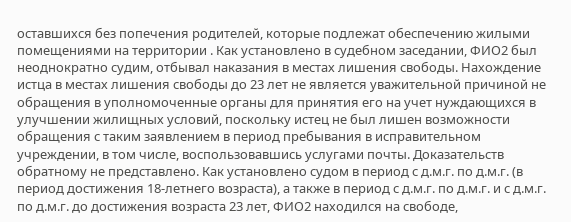оставшихся без попечения родителей, которые подлежат обеспечению жилыми помещениями на территории . Как установлено в судебном заседании, ФИО2 был неоднократно судим, отбывал наказания в местах лишения свободы. Нахождение истца в местах лишения свободы до 23 лет не является уважительной причиной не обращения в уполномоченные органы для принятия его на учет нуждающихся в улучшении жилищных условий, поскольку истец не был лишен возможности обращения с таким заявлением в период пребывания в исправительном учреждении, в том числе, воспользовавшись услугами почты. Доказательств обратному не представлено. Как установлено судом в период с д.м.г. по д.м.г. (в период достижения 18-летнего возраста), а также в период с д.м.г. по д.м.г. и с д.м.г. по д.м.г. до достижения возраста 23 лет, ФИО2 находился на свободе,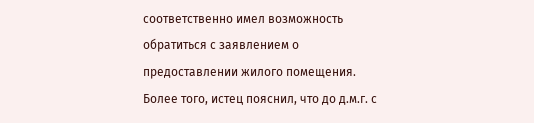соответственно имел возможность обратиться с заявлением о предоставлении жилого помещения. Более того, истец пояснил, что до д.м.г. с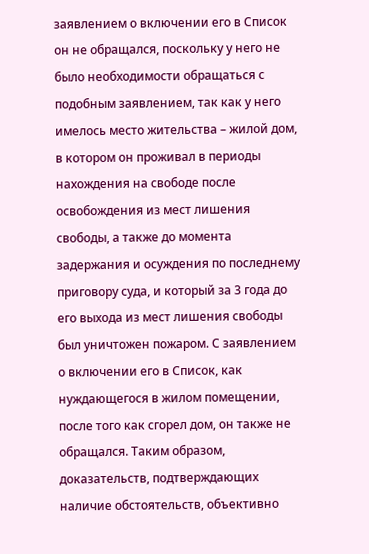заявлением о включении его в Список он не обращался, поскольку у него не было необходимости обращаться с подобным заявлением, так как у него имелось место жительства – жилой дом, в котором он проживал в периоды нахождения на свободе после освобождения из мест лишения свободы, а также до момента задержания и осуждения по последнему приговору суда, и который за 3 года до его выхода из мест лишения свободы был уничтожен пожаром. С заявлением о включении его в Список, как нуждающегося в жилом помещении, после того как сгорел дом, он также не обращался. Таким образом, доказательств, подтверждающих наличие обстоятельств, объективно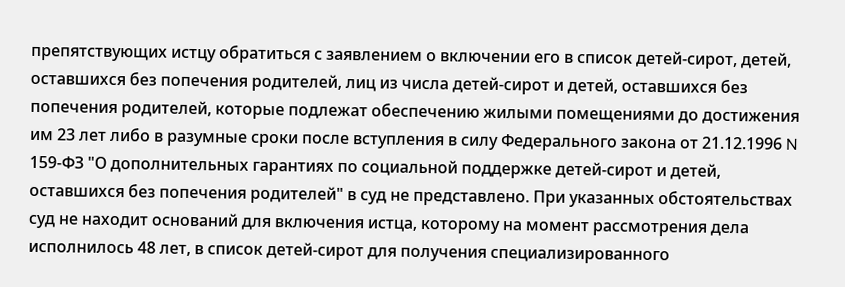препятствующих истцу обратиться с заявлением о включении его в список детей-сирот, детей, оставшихся без попечения родителей, лиц из числа детей-сирот и детей, оставшихся без попечения родителей, которые подлежат обеспечению жилыми помещениями до достижения им 23 лет либо в разумные сроки после вступления в силу Федерального закона от 21.12.1996 N 159-ФЗ "О дополнительных гарантиях по социальной поддержке детей-сирот и детей, оставшихся без попечения родителей" в суд не представлено. При указанных обстоятельствах суд не находит оснований для включения истца, которому на момент рассмотрения дела исполнилось 48 лет, в список детей-сирот для получения специализированного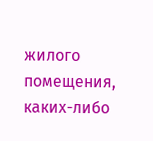жилого помещения, каких-либо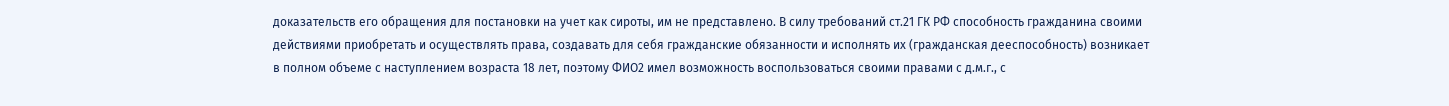доказательств его обращения для постановки на учет как сироты, им не представлено. В силу требований ст.21 ГК РФ способность гражданина своими действиями приобретать и осуществлять права, создавать для себя гражданские обязанности и исполнять их (гражданская дееспособность) возникает в полном объеме с наступлением возраста 18 лет, поэтому ФИО2 имел возможность воспользоваться своими правами с д.м.г., с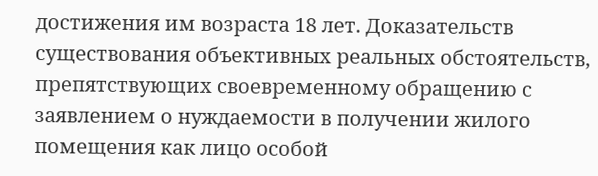достижения им возраста 18 лет. Доказательств существования объективных реальных обстоятельств, препятствующих своевременному обращению с заявлением о нуждаемости в получении жилого помещения как лицо особой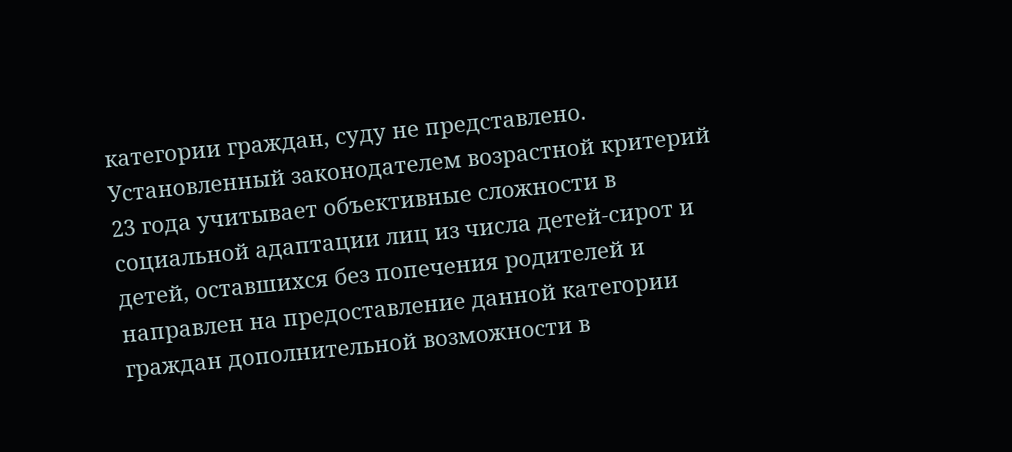категории граждан, суду не представлено. Установленный законодателем возрастной критерий 23 года учитывает объективные сложности в социальной адаптации лиц из числа детей-сирот и детей, оставшихся без попечения родителей и направлен на предоставление данной категории граждан дополнительной возможности в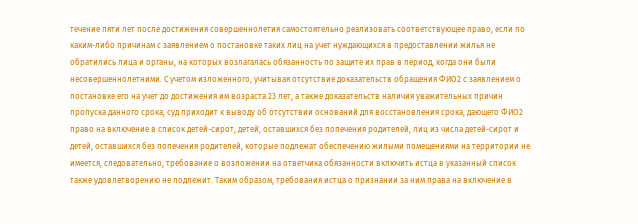течение пяти лет после достижения совершеннолетия самостоятельно реализовать соответствующее право, если по каким-либо причинам с заявлением о постановке таких лиц на учет нуждающихся в предоставлении жилья не обратились лица и органы, на которых возлагалась обязанность по защите их прав в период, когда они были несовершеннолетними. С учетом изложенного, учитывая отсутствие доказательств обращения ФИО2 с заявлением о постановке его на учет до достижения им возраста 23 лет, а также доказательств наличия уважительных причин пропуска данного срока, суд приходит к выводу об отсутствии оснований для восстановления срока, дающего ФИО2 право на включение в список детей-сирот, детей, оставшихся без попечения родителей, лиц из числа детей-сирот и детей, оставшихся без попечения родителей, которые подлежат обеспечению жилыми помещениями на территории не имеется, следовательно, требование о возложении на ответчика обязанности включить истца в указанный список также удовлетворению не подлежит. Таким образом, требования истца о признании за ним права на включение в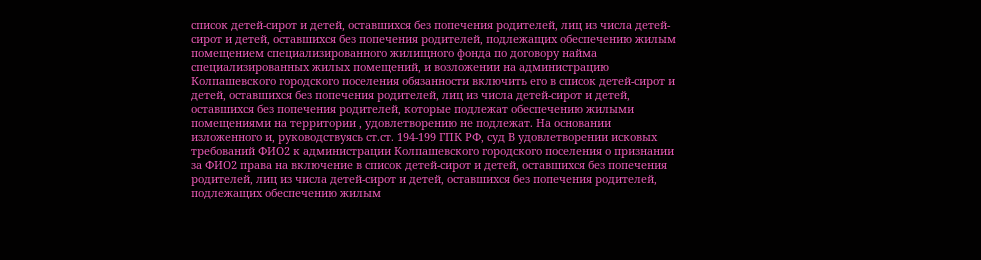список детей-сирот и детей, оставшихся без попечения родителей, лиц из числа детей-сирот и детей, оставшихся без попечения родителей, подлежащих обеспечению жилым помещением специализированного жилищного фонда по договору найма специализированных жилых помещений, и возложении на администрацию Колпашевского городского поселения обязанности включить его в список детей-сирот и детей, оставшихся без попечения родителей, лиц из числа детей-сирот и детей, оставшихся без попечения родителей, которые подлежат обеспечению жилыми помещениями на территории , удовлетворению не подлежат. На основании изложенного и, руководствуясь ст.ст. 194-199 ГПК РФ, суд В удовлетворении исковых требований ФИО2 к администрации Колпашевского городского поселения о признании за ФИО2 права на включение в список детей-сирот и детей, оставшихся без попечения родителей, лиц из числа детей-сирот и детей, оставшихся без попечения родителей, подлежащих обеспечению жилым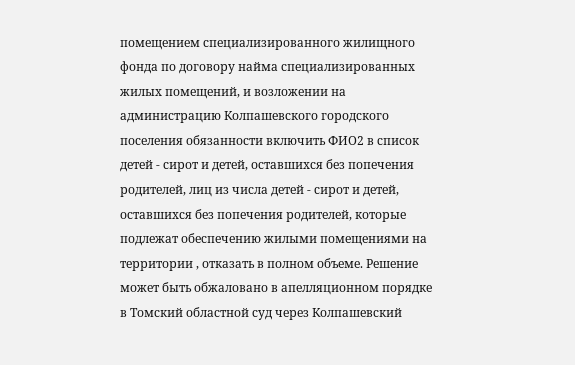помещением специализированного жилищного фонда по договору найма специализированных жилых помещений, и возложении на администрацию Колпашевского городского поселения обязанности включить ФИО2 в список детей - сирот и детей, оставшихся без попечения родителей, лиц из числа детей - сирот и детей, оставшихся без попечения родителей, которые подлежат обеспечению жилыми помещениями на территории , отказать в полном объеме. Решение может быть обжаловано в апелляционном порядке в Томский областной суд через Колпашевский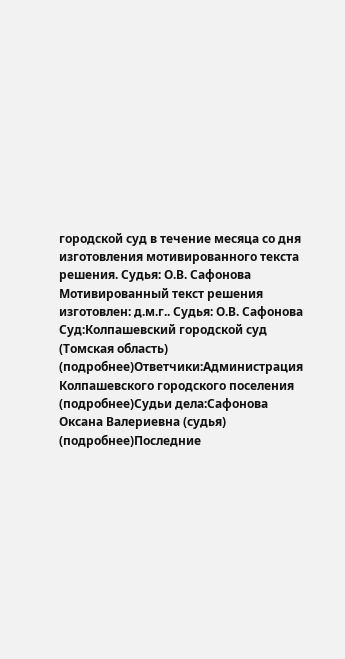городской суд в течение месяца со дня изготовления мотивированного текста решения. Судья: О.В. Сафонова Мотивированный текст решения изготовлен: д.м.г.. Судья: О.В. Сафонова Суд:Колпашевский городской суд (Томская область) (подробнее)Ответчики:Администрация Колпашевского городского поселения (подробнее)Судьи дела:Сафонова Оксана Валериевна (судья) (подробнее)Последние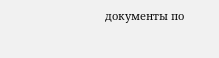документы по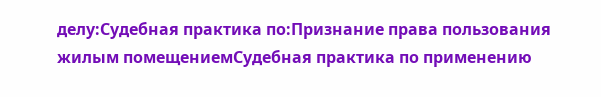делу:Судебная практика по:Признание права пользования жилым помещениемСудебная практика по применению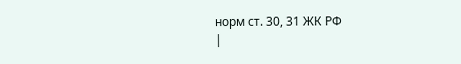норм ст. 30, 31 ЖК РФ
|